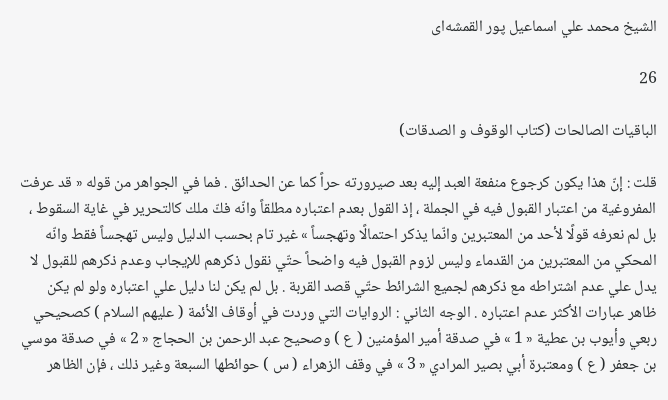الشيخ محمد علي اسماعيل پور القمشه‌اى

26

الباقيات الصالحات (كتاب الوقوف و الصدقات)

قلت : إنّ هذا يكون كرجوع منفعة العبد إليه بعد صيرورته حراً كما عن الحدائق . فما في الجواهر من قوله « قد عرفت المفروغية من اعتبار القبول فيه في الجملة ، إذ القول بعدم اعتباره مطلقاً وانّه فكّ ملك كالتحرير في غاية السقوط ، بل لم نعرفه قولًا لأحد من المعتبرين وانّما يذكر احتمالًا وتهجساً » غير تام بحسب الدليل وليس تهجساً فقط وانّه المحكي من المعتبرين من القدماء وليس لزوم القبول فيه واضحاً حتّي نقول ذكرهم للإيجاب وعدم ذكرهم للقبول لا يدل علي عدم اشتراطه مع ذكرهم لجميع الشرائط حتّي قصد القربة . بل لم يكن لنا دليل علي اعتباره ولو لم يكن ظاهر عبارات الأكثر عدم اعتباره . الوجه الثاني : الروايات التي وردت في أوقاف الأئمة ( عليهم السلام ) كصحيحي ربعي وأيوب بن عطية « 1 » في صدقة أمير المؤمنين ( ع ) وصحيح عبد الرحمن بن الحجاج « 2 » في صدقة موسي بن جعفر ( ع ) ومعتبرة أبي بصير المرادي « 3 » في وقف الزهراء ( س ) حوائطها السبعة وغير ذلك ، فإن الظاهر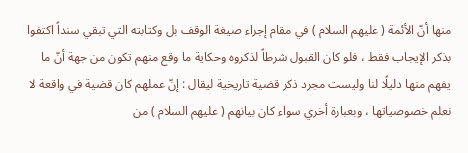منها أنّ الأئمة ( عليهم السلام ) في مقام إجراء صيغة الوقف بل وكتابته التي تبقي سنداً اكتفوا بذكر الإيجاب فقط ، فلو كان القبول شرطاً لذكروه وحكاية ما وقع منهم تكون من جهة أنّ ما يفهم منها دليلًا لنا وليست مجرد ذكر قضية تاريخية ليقال : إنّ عملهم كان قضية في واقعة لا نعلم خصوصياتها ، وبعبارة أخري سواء كان بيانهم ( عليهم السلام ) من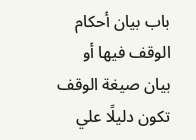باب بيان أحكام الوقف فيها أو بيان صيغة الوقف تكون دليلًا علي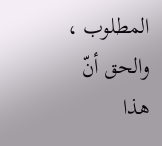المطلوب ، والحق أنّ هذا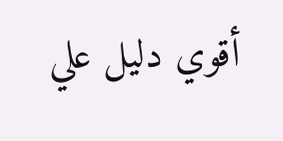أقوي دليل علي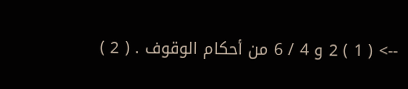--> ( 1 ) 2 و 4 / 6 من أحكام الوقوف . ( 2 )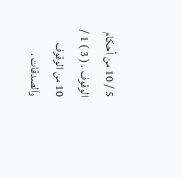5 / 10 من أحكام الوقوف . ( 3 ) 1 / 10 من الوقوف والصدقات .